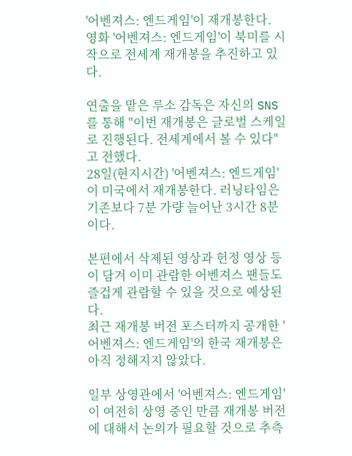'어벤져스: 엔드게임'이 재개봉한다.
영화 '어벤져스: 엔드게임'이 북미를 시작으로 전세계 재개봉을 추진하고 있다.

연출을 맡은 루소 감독은 자신의 SNS를 통해 "이번 재개봉은 글로벌 스케일로 진행된다. 전세계에서 볼 수 있다"고 전했다.
28일(현지시간) '어벤져스: 엔드게임'이 미국에서 재개봉한다. 러닝타임은 기존보다 7분 가량 늘어난 3시간 8분이다.

본편에서 삭제된 영상과 헌정 영상 등이 담겨 이미 관람한 어벤져스 팬들도 즐겁게 관람할 수 있을 것으로 예상된다.
최근 재개봉 버전 포스터까지 공개한 '어벤져스: 엔드게임'의 한국 재개봉은 아직 정해지지 않았다.

일부 상영관에서 '어벤져스: 엔드게임'이 여전히 상영 중인 만큼 재개봉 버전에 대해서 논의가 필요할 것으로 추측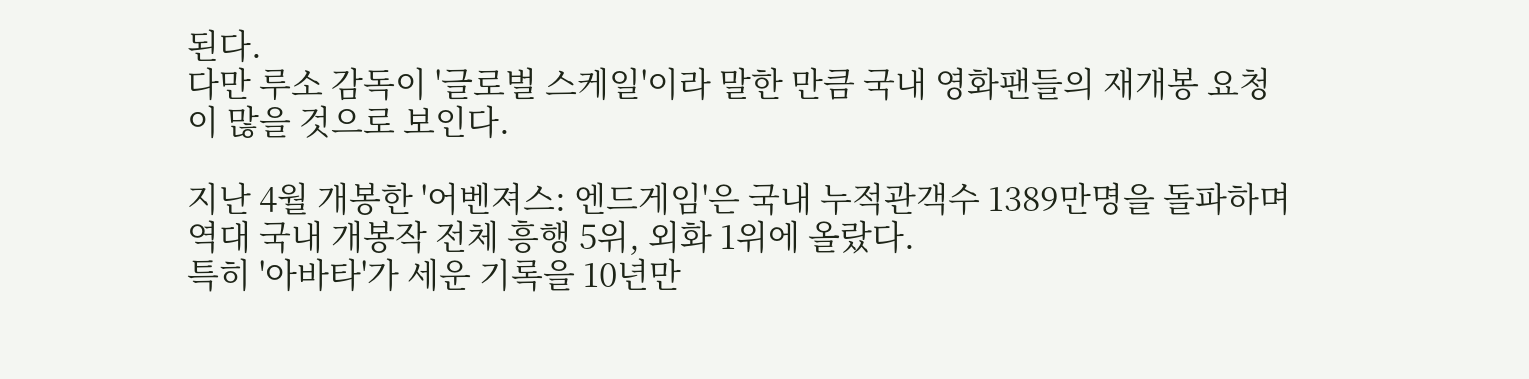된다.
다만 루소 감독이 '글로벌 스케일'이라 말한 만큼 국내 영화팬들의 재개봉 요청이 많을 것으로 보인다.

지난 4월 개봉한 '어벤져스: 엔드게임'은 국내 누적관객수 1389만명을 돌파하며 역대 국내 개봉작 전체 흥행 5위, 외화 1위에 올랐다.
특히 '아바타'가 세운 기록을 10년만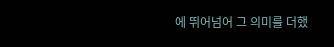에 뛰어넘어 그 의미를 더했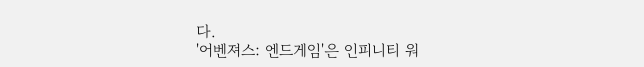다.
'어벤져스: 엔드게임'은 인피니티 워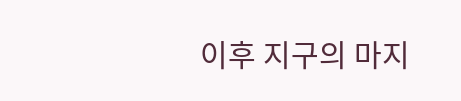이후 지구의 마지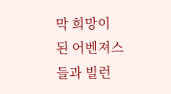막 희망이 된 어벤져스들과 빌런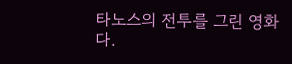타노스의 전투를 그린 영화다.